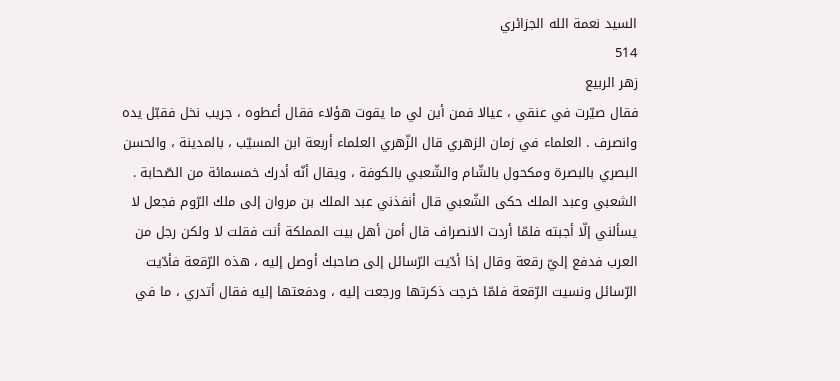السيد نعمة الله الجزائري
514
زهر الربيع
فقال صيّرت في عنقي ، عيالا فمن أين لي ما يقوت هؤلاء فقال أعطوه ، جريب نخل فقبّل يده وانصرف . العلماء في زمان الزهري قال الزّهري العلماء أربعة ابن المسيّب ، بالمدينة ، والحسن البصري بالبصرة ومكحول بالشّام والشّعبي بالكوفة ، ويقال أنّه أدرك خمسمائة من الصّحابة . الشعبي وعبد الملك حكى الشّعبي قال أنفذني عبد الملك بن مروان إلى ملك الرّوم فجعل لا يسألني إلّا أجبته فلمّا أردت الانصراف قال أمن أهل بيت المملكة أنت فقلت لا ولكن رجل من العرب فدفع إليّ رقعة وقال إذا أدّيت الرّسائل إلى صاحبك أوصل إليه ، هذه الرّقعة فأدّيت الرّسائل ونسيت الرّقعة فلمّا خرجت ذكرتها ورجعت إليه ، ودفعتها إليه فقال أتدري ، ما في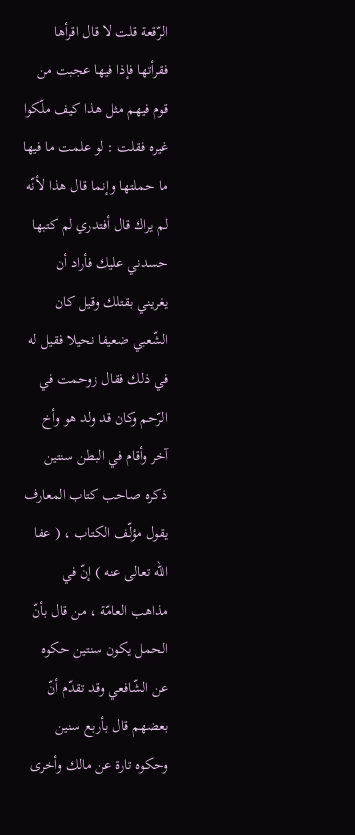الرّقعة قلت لا قال اقرأها فقرأتها فإذا فيها عجبت من قوم فيهم مثل هذا كيف ملّكوا غيره فقلت : لو علمت ما فيها ما حملتها وإنما قال هذا لأنّه لم يراك قال أفتدري لم كتبها حسدني عليك فأراد أن يغريني بقتلك وقيل كان الشّعبي ضعيفا نحيلا فقيل له في ذلك فقال زوحمت في الرّحم وكان قد ولد هو وأخ آخر وأقام في البطن سنتين ذكره صاحب كتاب المعارف يقول مؤلّف الكتاب ، ( عفا اللّه تعالى عنه ) إنّ في مذاهب العامّة ، من قال بأنّ الحمل يكون سنتين حكوه عن الشّافعي وقد تقدّم أنّ بعضهم قال بأربع سنين وحكوه تارة عن مالك وأخرى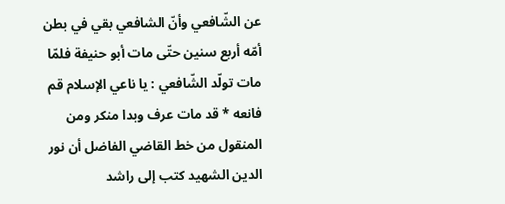عن الشّافعي وأنّ الشافعي بقي في بطن أمّه أربع سنين حتّى مات أبو حنيفة فلمّا مات تولّد الشّافعي : يا ناعي الإسلام قم فانعه * قد مات عرف وبدا منكر ومن المنقول من خط القاضي الفاضل أن نور الدين الشهيد كتب إلى راشد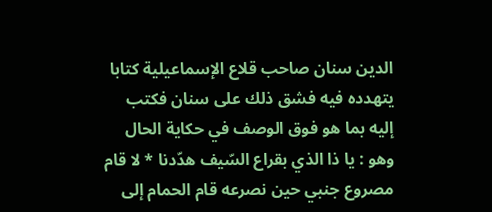الدين سنان صاحب قلاع الإسماعيلية كتابا يتهدده فيه فشق ذلك على سنان فكتب إليه بما هو فوق الوصف في حكاية الحال وهو : يا ذا الذي بقراع السّيف هدّدنا * لا قام مصروع جنبي حين نصرعه قام الحمام إلى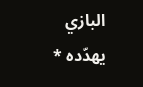البازي يهدّده *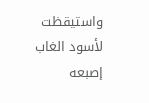واستيقظت لأسود الغاب إصبعه